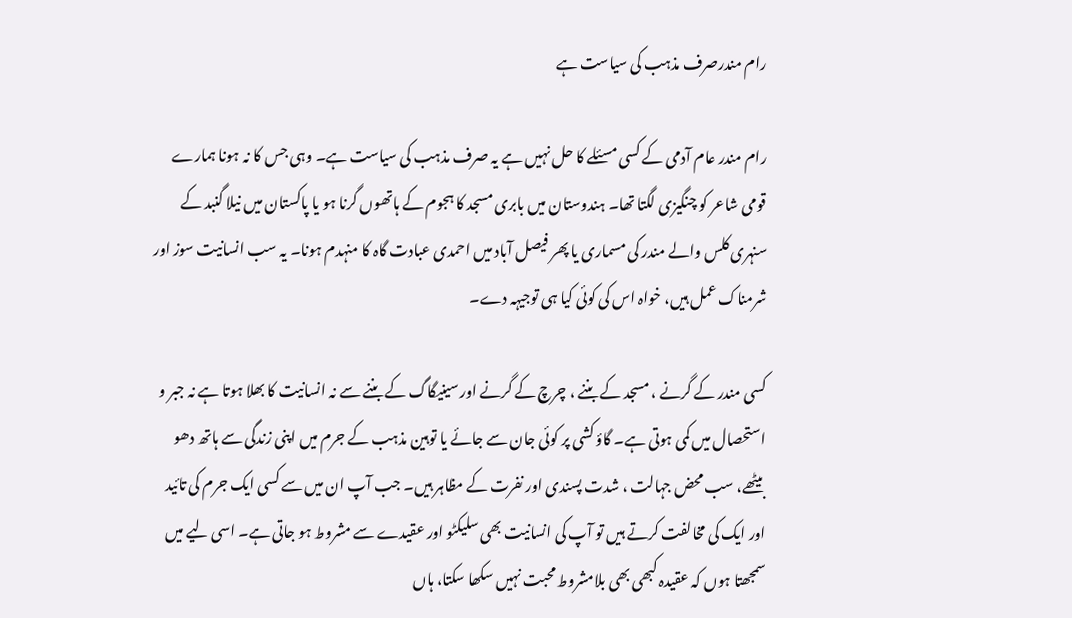رام مندرصرف مذہب کی سیاست ہے

رام مندر عام آدمی کے کسی مسئلے کا حل نہیں ہے یہ صرف مذہب کی سیاست ہے۔ وہی جس کا نہ ہونا ہمارے قومی شاعر کو چنگیزی لگتا تھا۔ ہندوستان میں بابری مسجد کا ہجوم کے ہاتھوں گرنا ہو یا پاکستان میں نیلا گنبد کے سنہری کلس والے مندر کی مسماری یا پھر فیصل آباد میں احمدی عبادت گاہ کا منہدم ہونا۔ یہ سب انسانیت سوز اور شرمناک عمل ہیں، خواہ اس کی کوئی کیا ہی توجیہہ دے۔

کسی مندر کے گرنے ، مسجد کے بننے ، چرچ کے گرنے اور سینیگاگ کے بننے سے نہ انسانیت کا بھلا ہوتا ہے نہ جبر و استحصال میں کمی ہوتی ہے۔ گاؤ کشی پر کوئی جان سے جائے یا توہین مذہب کے جرم میں اپنی زندگی سے ہاتھ دھو بیٹھے، سب محض جہالت ، شدت پسندی اور نفرت کے مظاہر ہیں۔ جب آپ ان میں سے کسی ایک جرم کی تائید اور ایک کی مخالفت کرتے ہیں تو آپ کی انسانیت بھی سلیکٹو اور عقیدے سے مشروط ہو جاتی ہے۔ اسی لیے میں سمجھتا ہوں کہ عقیدہ کبھی بھی بلامشروط محبت نہیں سکھا سکتا، ہاں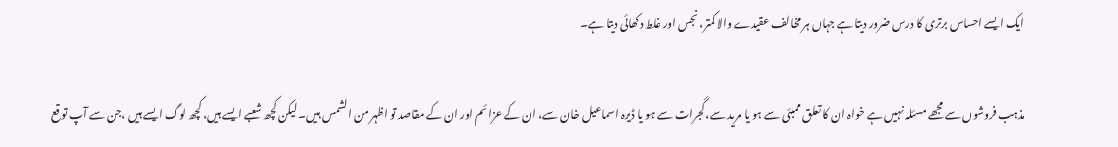ایک ایسے احساس برتری کا درس ضرور دیتا ہے جہاں ہر مخالف عقیدے والا کمتر، نجس اور غلط دکھائی دیتا ہے۔

مذہب فروشوں سے مجھے مسئلہ نہیں ہے خواہ ان کا تعلق ممبئی سے ہو یا مرید سے، گجرات سے ہو یا ڈیرہ اسماعیل خان سے، ان کے عزائم اور ان کے مقاصد تو اظہر من الشمس ہیں۔ لیکن کچھ شعبے ایسے ہیں، کچھ لوگ ایسے ہیں ،جن سے آپ توقع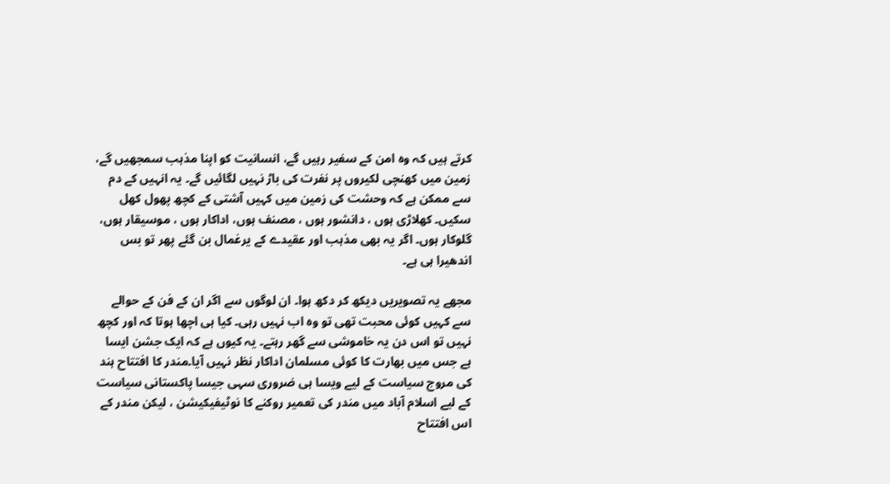کرتے ہیں کہ وہ امن کے سفیر رہیں گے، انسانیت کو اپنا مذہب سمجھیں گے، زمین میں کھنچی لکیروں پر نفرت کی باڑ نہیں لگائیں گے۔ یہ انہیں کے دم سے ممکن ہے کہ وحشت کی زمین میں کہیں آشتی کے کچھ پھول کھل سکیں۔ کھلاڑی ہوں ، دانشور ہوں ، مصنف ہوں، اداکار ہوں ، موسیقار ہوں، گلوکار ہوں۔ اگر یہ بھی مذہب اور عقیدے کے یرغمال بن گئے پھر تو بس اندھیرا ہی ہے۔

مجھے یہ تصویریں دیکھ کر دکھ ہوا۔ ان لوگوں سے اگر ان کے فن کے حوالے سے کہیں کوئی محبت تھی تو وہ اب نہیں رہی۔ کیا ہی اچھا ہوتا کہ اور کچھ نہیں تو اس دن یہ خاموشی سے گھر رہتے۔ یہ کیوں ہے کہ ایک جشن ایسا ہے جس میں بھارت کا کوئی مسلمان اداکار نظر نہیں آیا۔مندر کا افتتاح ہند کی مروج سیاست کے لیے ویسا ہی ضروری سہی جیسا پاکستانی سیاست کے لیے اسلام آباد میں مندر کی تعمیر روکنے کا نوٹیفیکیشن ، لیکن مندر کے اس افتتاح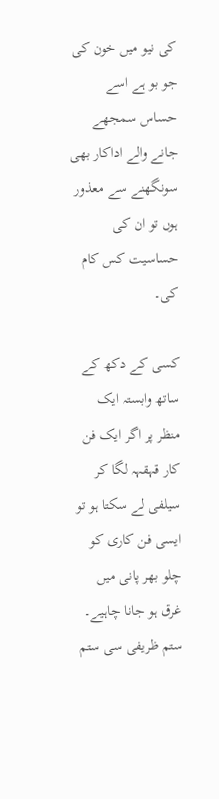کی نیو میں خون کی جو بو ہے اسے حساس سمجھے جانے والے اداکار بھی سونگھنے سے معذور ہوں تو ان کی حساسیت کس کام کی۔

کسی کے دکھ کے ساتھ وابستہ ایک منظر پر اگر ایک فن کار قہقہہ لگا کر سیلفی لے سکتا ہو تو ایسی فن کاری کو چلو بھر پانی میں غرق ہو جانا چاہیے۔ ستم ظریفی سی ستم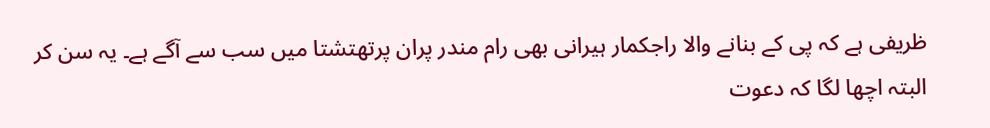ظریفی ہے کہ پی کے بنانے والا راجکمار ہیرانی بھی رام مندر پران پرتھتشتا میں سب سے آگے ہے۔ یہ سن کر البتہ اچھا لگا کہ دعوت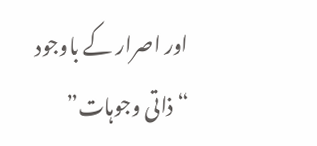اور اصرار کے باوجود “ذاتی وجوہات”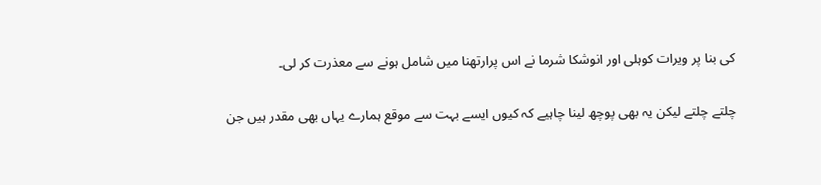کی بنا پر ویرات کوہلی اور انوشکا شرما نے اس پرارتھنا میں شامل ہونے سے معذرت کر لی۔

چلتے چلتے لیکن یہ بھی پوچھ لینا چاہیے کہ کیوں ایسے بہت سے موقع ہمارے یہاں بھی مقدر ہیں جن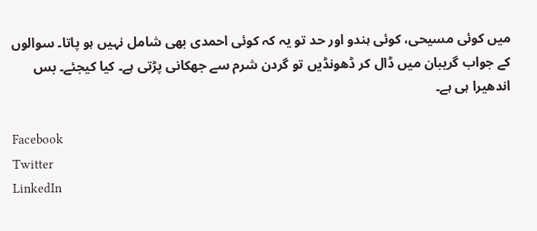میں کوئی مسیحی، کوئی ہندو اور حد تو یہ کہ کوئی احمدی بھی شامل نہیں ہو پاتا۔ سوالوں کے جواب گریبان میں ڈال کر ڈھونڈیں تو گردن شرم سے جھکانی پڑتی ہے۔ کیا کیجئے۔ بس اندھیرا ہی ہے۔

Facebook
Twitter
LinkedIn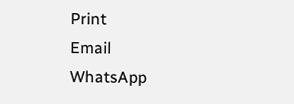Print
Email
WhatsApp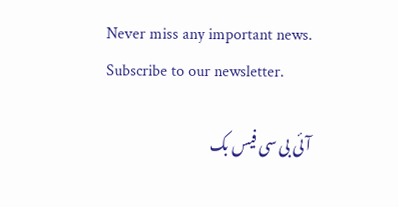Never miss any important news. Subscribe to our newsletter.

آئی بی سی فیس بک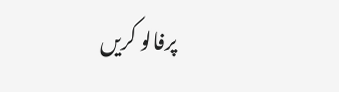پرفالو کریں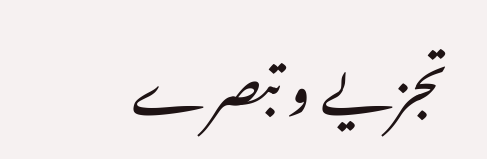تجزیے و تبصرے